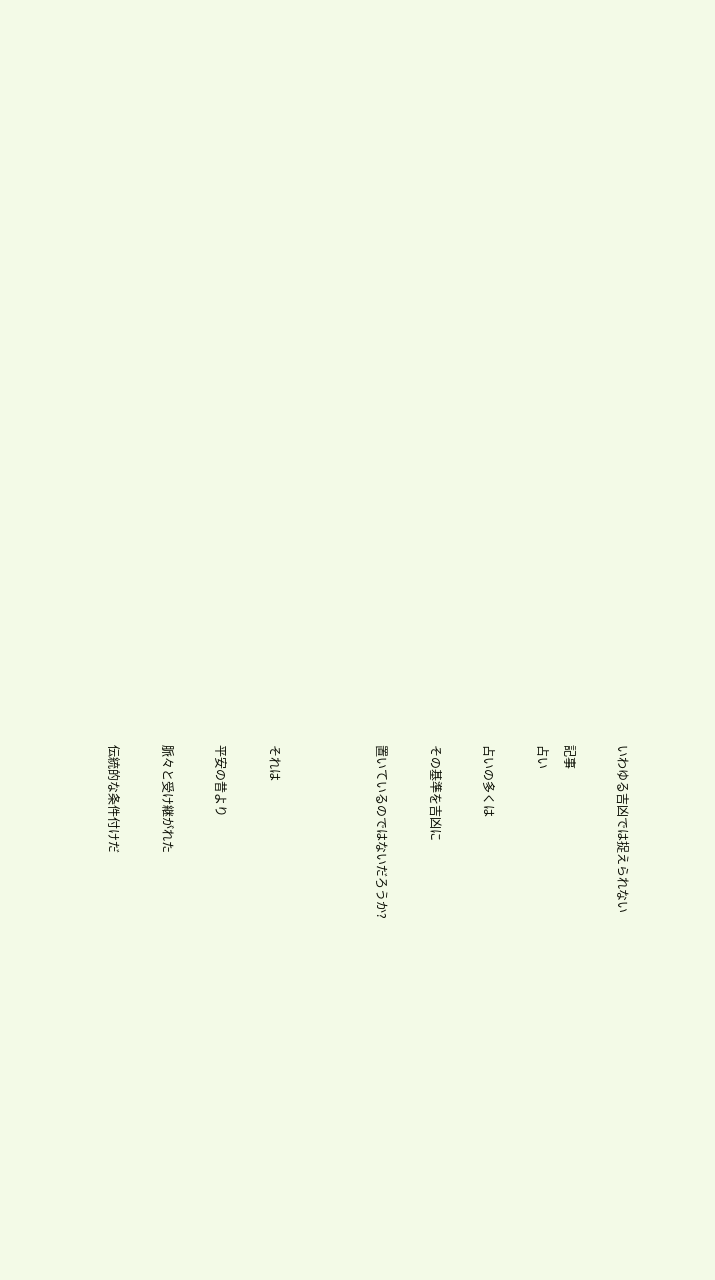いわゆる吉凶では捉えられない

記事
占い

占いの多くは

その基準を吉凶に

置いているのではないだろうか?



それは

平安の昔より

脈々と受け継がれた

伝統的な条件付けだ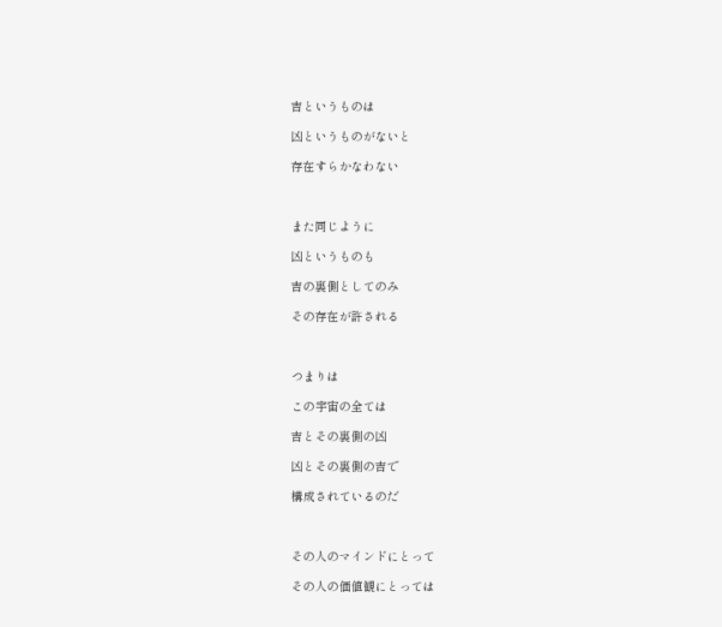吉というものは

凶というものがないと

存在すらかなわない



また同じように

凶というものも

吉の裏側としてのみ

その存在が許される



つまりは

この宇宙の全ては

吉とその裏側の凶

凶とその裏側の吉で

構成されているのだ



その人のマインドにとって

その人の価値観にとっては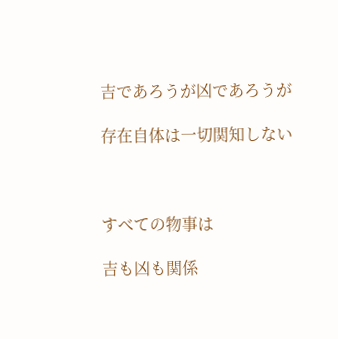吉であろうが凶であろうが

存在自体は一切関知しない



すべての物事は

吉も凶も関係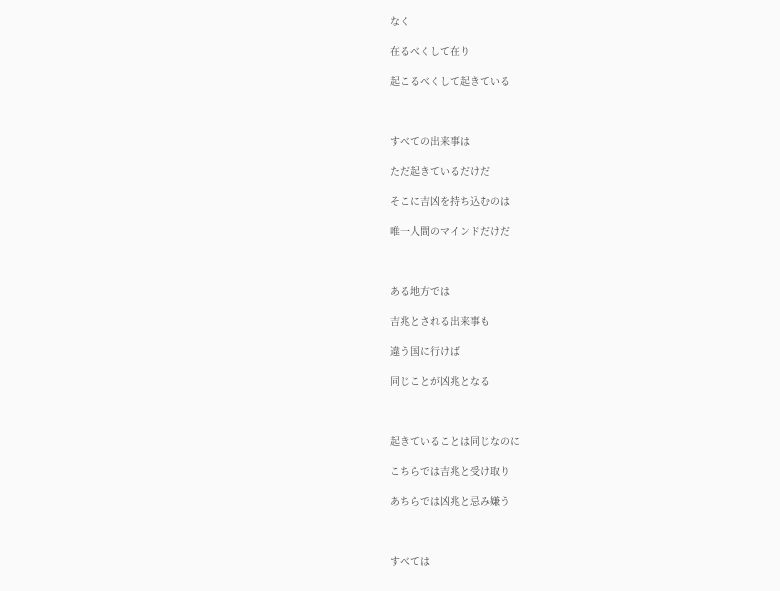なく

在るべくして在り

起こるべくして起きている



すべての出来事は

ただ起きているだけだ

そこに吉凶を持ち込むのは

唯一人間のマインドだけだ



ある地方では

吉兆とされる出来事も

違う国に行けば

同じことが凶兆となる



起きていることは同じなのに

こちらでは吉兆と受け取り

あちらでは凶兆と忌み嫌う



すべては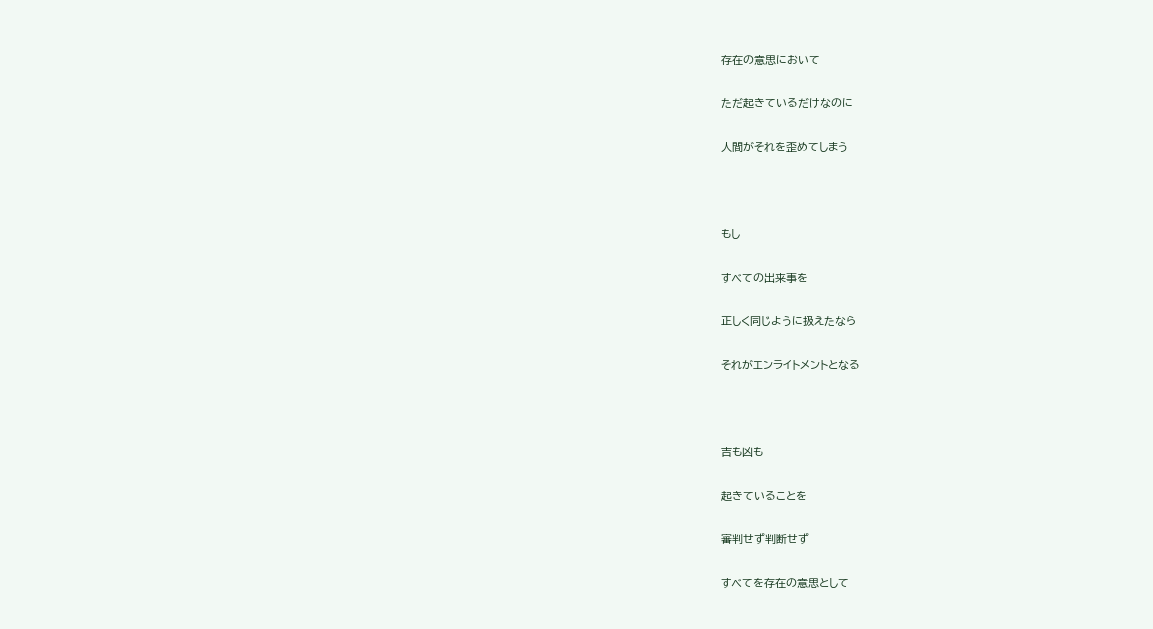存在の意思において

ただ起きているだけなのに

人間がそれを歪めてしまう



もし

すべての出来事を

正しく同じように扱えたなら

それがエンライトメントとなる



吉も凶も

起きていることを

審判せず判断せず

すべてを存在の意思として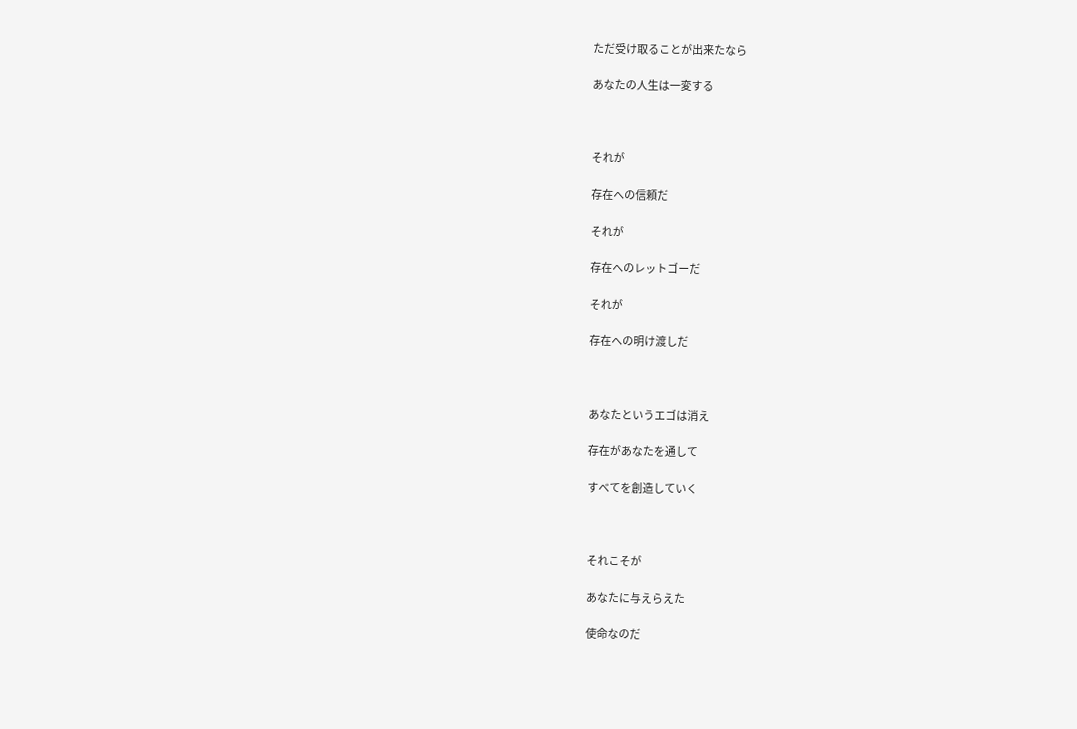ただ受け取ることが出来たなら

あなたの人生は一変する



それが

存在への信頼だ

それが

存在へのレットゴーだ

それが

存在への明け渡しだ



あなたというエゴは消え

存在があなたを通して

すべてを創造していく



それこそが

あなたに与えらえた

使命なのだ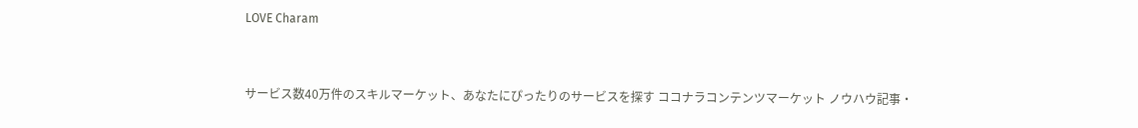LOVE Charam


サービス数40万件のスキルマーケット、あなたにぴったりのサービスを探す ココナラコンテンツマーケット ノウハウ記事・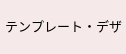テンプレート・デザ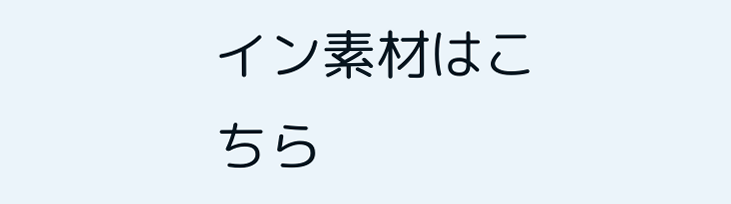イン素材はこちら